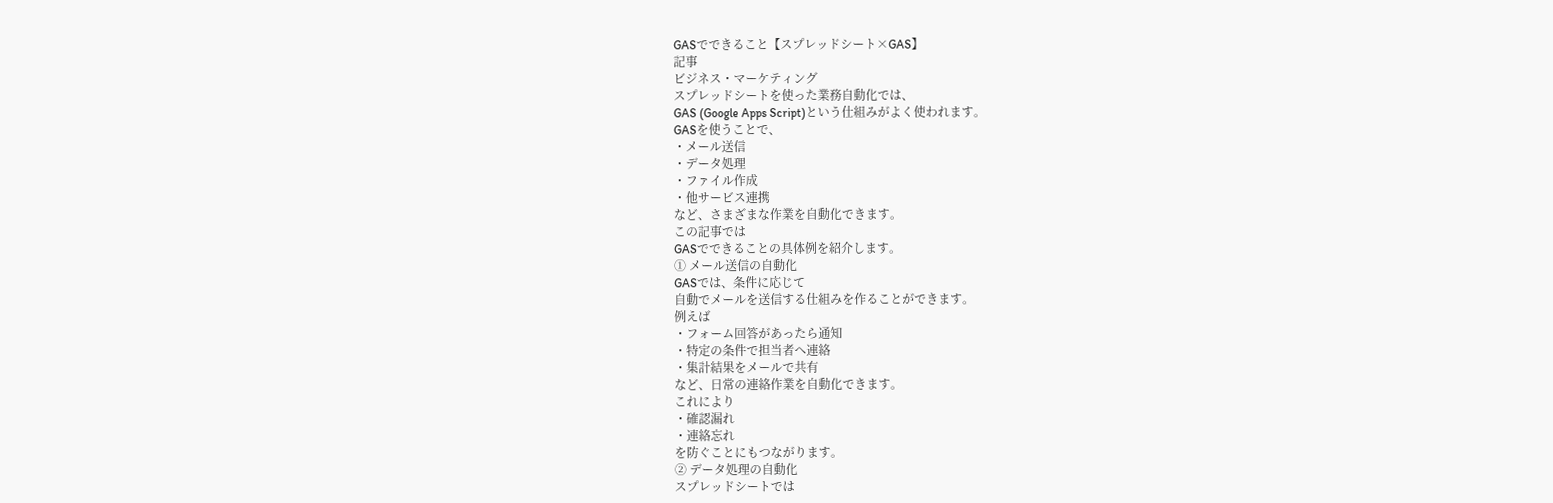GASでできること【スプレッドシート×GAS】
記事
ビジネス・マーケティング
スプレッドシートを使った業務自動化では、
GAS (Google Apps Script)という仕組みがよく使われます。
GASを使うことで、
・メール送信
・データ処理
・ファイル作成
・他サービス連携
など、さまざまな作業を自動化できます。
この記事では
GASでできることの具体例を紹介します。
① メール送信の自動化
GASでは、条件に応じて
自動でメールを送信する仕組みを作ることができます。
例えば
・フォーム回答があったら通知
・特定の条件で担当者へ連絡
・集計結果をメールで共有
など、日常の連絡作業を自動化できます。
これにより
・確認漏れ
・連絡忘れ
を防ぐことにもつながります。
② データ処理の自動化
スプレッドシートでは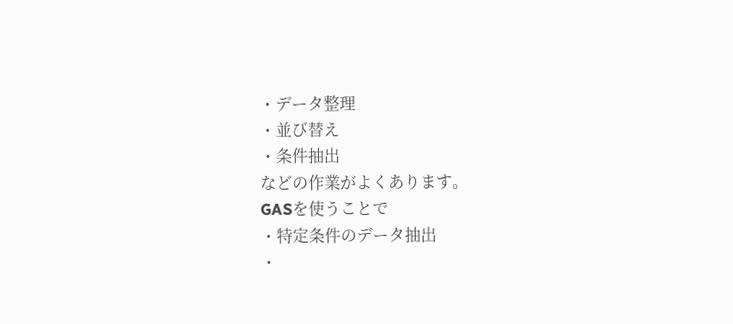・データ整理
・並び替え
・条件抽出
などの作業がよくあります。
GASを使うことで
・特定条件のデータ抽出
・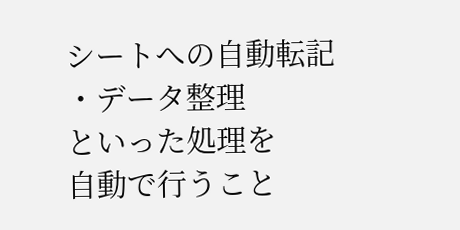シートへの自動転記
・データ整理
といった処理を
自動で行うこと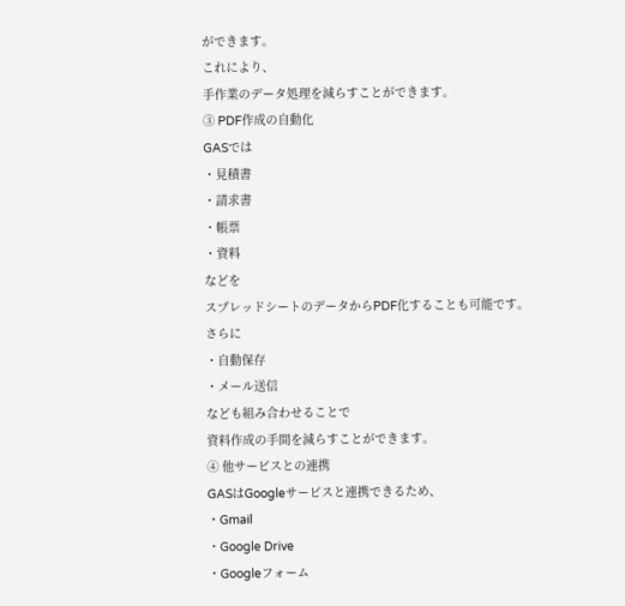ができます。
これにより、
手作業のデータ処理を減らすことができます。
③ PDF作成の自動化
GASでは
・見積書
・請求書
・帳票
・資料
などを
スプレッドシートのデータからPDF化することも可能です。
さらに
・自動保存
・メール送信
なども組み合わせることで
資料作成の手間を減らすことができます。
④ 他サービスとの連携
GASはGoogleサービスと連携できるため、
・Gmail
・Google Drive
・Googleフォーム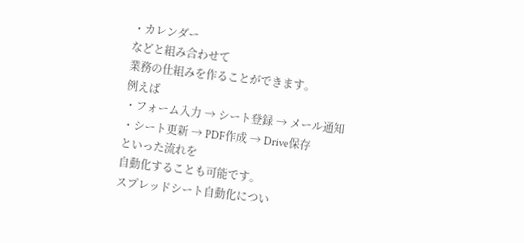・カレンダー
などと組み合わせて
業務の仕組みを作ることができます。
例えば
・フォーム入力 → シート登録 → メール通知
・シート更新 → PDF作成 → Drive保存
といった流れを
自動化することも可能です。
スプレッドシート自動化につい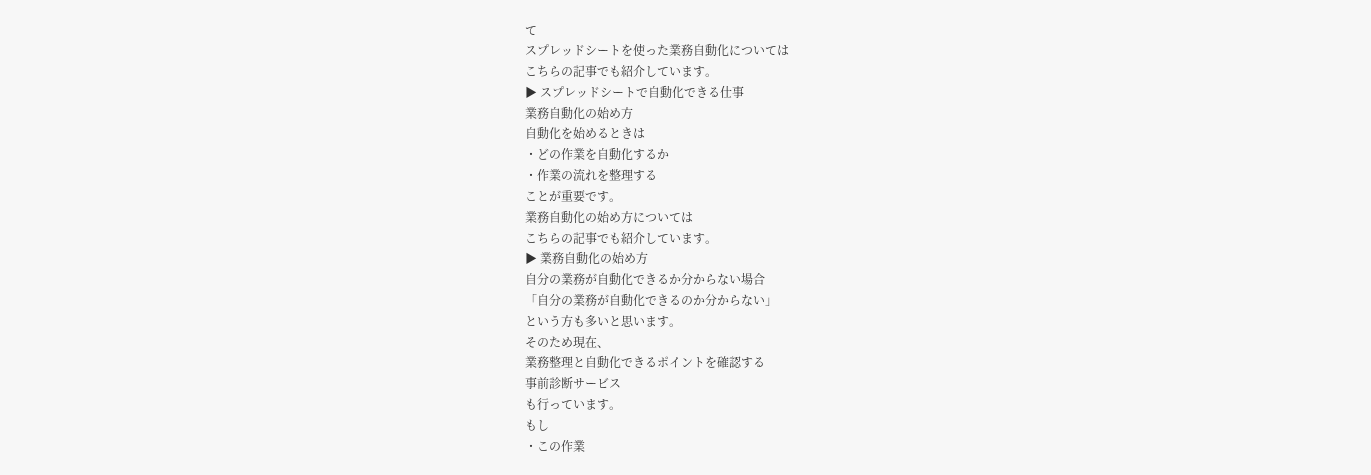て
スプレッドシートを使った業務自動化については
こちらの記事でも紹介しています。
▶ スプレッドシートで自動化できる仕事
業務自動化の始め方
自動化を始めるときは
・どの作業を自動化するか
・作業の流れを整理する
ことが重要です。
業務自動化の始め方については
こちらの記事でも紹介しています。
▶ 業務自動化の始め方
自分の業務が自動化できるか分からない場合
「自分の業務が自動化できるのか分からない」
という方も多いと思います。
そのため現在、
業務整理と自動化できるポイントを確認する
事前診断サービス
も行っています。
もし
・この作業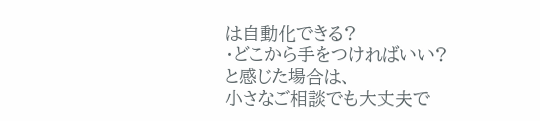は自動化できる?
・どこから手をつければいい?
と感じた場合は、
小さなご相談でも大丈夫で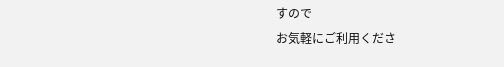すので
お気軽にご利用くださ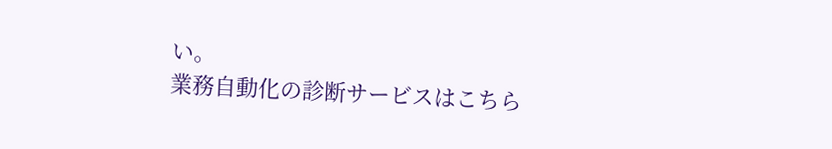い。
業務自動化の診断サービスはこちら